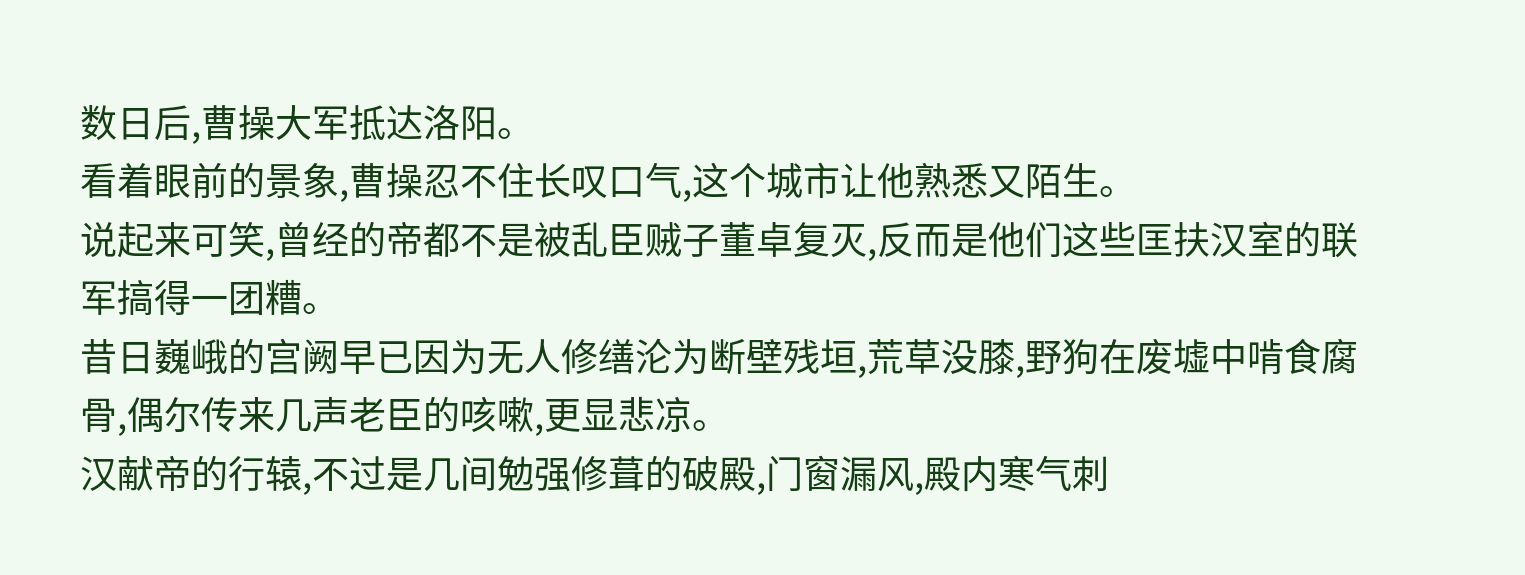数日后,曹操大军抵达洛阳。
看着眼前的景象,曹操忍不住长叹口气,这个城市让他熟悉又陌生。
说起来可笑,曾经的帝都不是被乱臣贼子董卓复灭,反而是他们这些匡扶汉室的联军搞得一团糟。
昔日巍峨的宫阙早已因为无人修缮沦为断壁残垣,荒草没膝,野狗在废墟中啃食腐骨,偶尔传来几声老臣的咳嗽,更显悲凉。
汉献帝的行辕,不过是几间勉强修葺的破殿,门窗漏风,殿内寒气刺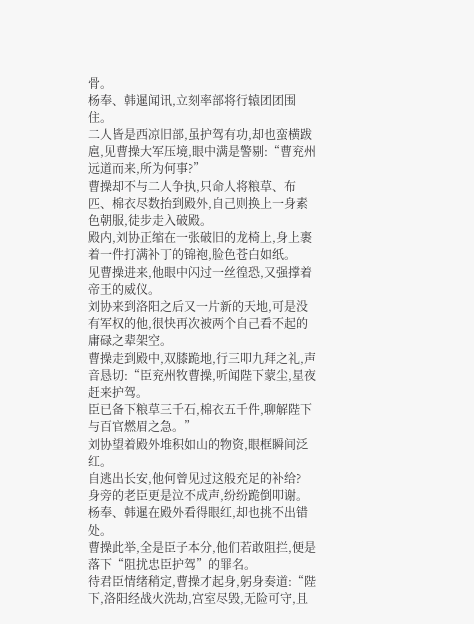骨。
杨奉、韩暹闻讯,立刻率部将行辕团团围住。
二人皆是西凉旧部,虽护驾有功,却也蛮横跋扈,见曹操大军压境,眼中满是警剔:“曹兖州远道而来,所为何事?”
曹操却不与二人争执,只命人将粮草、布匹、棉衣尽数抬到殿外,自己则换上一身素色朝服,徒步走入破殿。
殿内,刘协正缩在一张破旧的龙椅上,身上裹着一件打满补丁的锦袍,脸色苍白如纸。
见曹操进来,他眼中闪过一丝徨恐,又强撑着帝王的威仪。
刘协来到洛阳之后又一片新的天地,可是没有军权的他,很快再次被两个自己看不起的庸碌之辈架空。
曹操走到殿中,双膝跪地,行三叩九拜之礼,声音恳切:“臣兖州牧曹操,听闻陛下蒙尘,星夜赶来护驾。
臣已备下粮草三千石,棉衣五千件,聊解陛下与百官燃眉之急。”
刘协望着殿外堆积如山的物资,眼框瞬间泛红。
自逃出长安,他何曾见过这般充足的补给?
身旁的老臣更是泣不成声,纷纷跪倒叩谢。
杨奉、韩暹在殿外看得眼红,却也挑不出错处。
曹操此举,全是臣子本分,他们若敢阻拦,便是落下“阻扰忠臣护驾”的罪名。
待君臣情绪稍定,曹操才起身,躬身奏道:“陛下,洛阳经战火洗劫,宫室尽毁,无险可守,且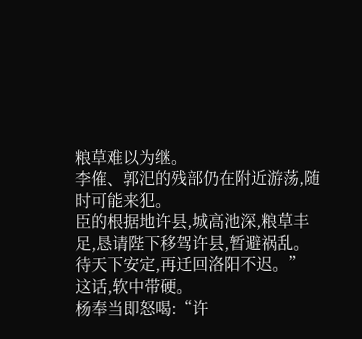粮草难以为继。
李傕、郭汜的残部仍在附近游荡,随时可能来犯。
臣的根据地许县,城高池深,粮草丰足,恳请陛下移驾许县,暂避祸乱。
待天下安定,再迁回洛阳不迟。”
这话,软中带硬。
杨奉当即怒喝:“许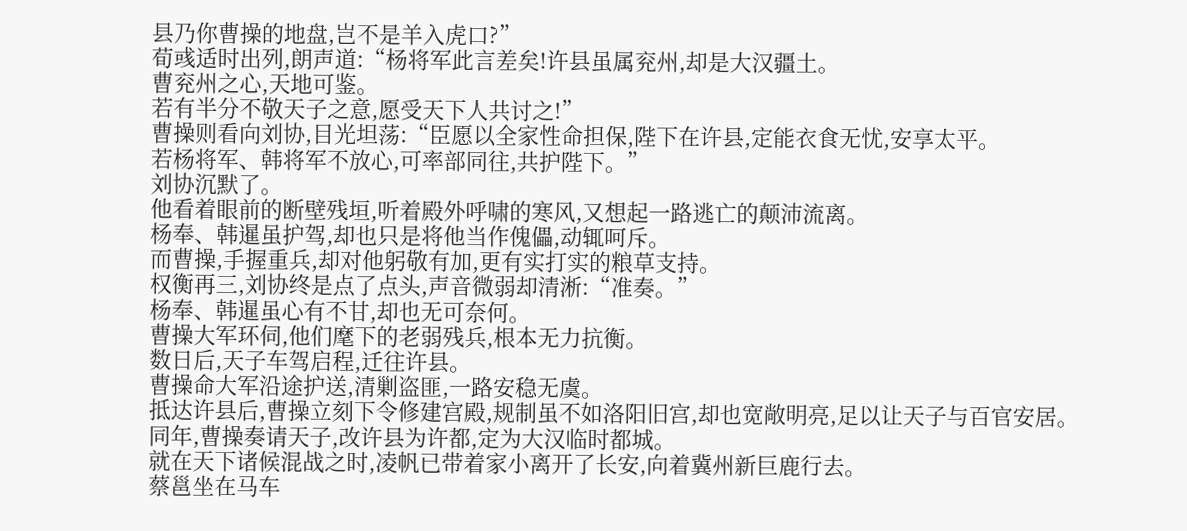县乃你曹操的地盘,岂不是羊入虎口?”
荀彧适时出列,朗声道:“杨将军此言差矣!许县虽属兖州,却是大汉疆土。
曹兖州之心,天地可鉴。
若有半分不敬天子之意,愿受天下人共讨之!”
曹操则看向刘协,目光坦荡:“臣愿以全家性命担保,陛下在许县,定能衣食无忧,安享太平。
若杨将军、韩将军不放心,可率部同往,共护陛下。”
刘协沉默了。
他看着眼前的断壁残垣,听着殿外呼啸的寒风,又想起一路逃亡的颠沛流离。
杨奉、韩暹虽护驾,却也只是将他当作傀儡,动辄呵斥。
而曹操,手握重兵,却对他躬敬有加,更有实打实的粮草支持。
权衡再三,刘协终是点了点头,声音微弱却清淅:“准奏。”
杨奉、韩暹虽心有不甘,却也无可奈何。
曹操大军环伺,他们麾下的老弱残兵,根本无力抗衡。
数日后,天子车驾启程,迁往许县。
曹操命大军沿途护送,清剿盗匪,一路安稳无虞。
抵达许县后,曹操立刻下令修建宫殿,规制虽不如洛阳旧宫,却也宽敞明亮,足以让天子与百官安居。
同年,曹操奏请天子,改许县为许都,定为大汉临时都城。
就在天下诸候混战之时,凌帆已带着家小离开了长安,向着冀州新巨鹿行去。
蔡邕坐在马车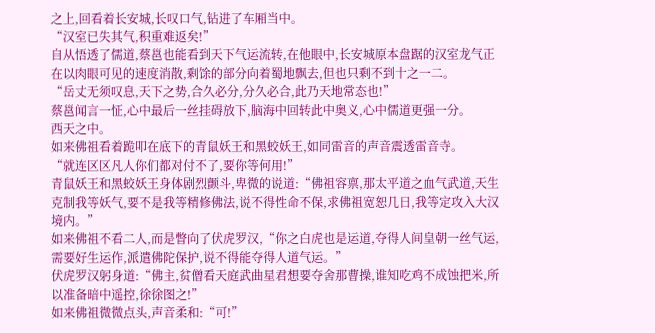之上,回看着长安城,长叹口气,钻进了车厢当中。
“汉室已失其气,积重难返矣!”
自从悟透了儒道,蔡邕也能看到天下气运流转,在他眼中,长安城原本盘踞的汉室龙气正在以肉眼可见的速度消散,剩馀的部分向着蜀地飘去,但也只剩不到十之一二。
“岳丈无须叹息,天下之势,合久必分,分久必合,此乃天地常态也!”
蔡邕闻言一怔,心中最后一丝挂碍放下,脑海中回转此中奥义,心中儒道更强一分。
西天之中。
如来佛祖看着跪叩在底下的青鼠妖王和黑蛟妖王,如同雷音的声音震透雷音寺。
“就连区区凡人你们都对付不了,要你等何用!”
青鼠妖王和黑蛟妖王身体剧烈颤斗,卑微的说道:“佛祖容禀,那太平道之血气武道,天生克制我等妖气,要不是我等精修佛法,说不得性命不保,求佛祖宽恕几日,我等定攻入大汉境内。”
如来佛祖不看二人,而是瞥向了伏虎罗汉,“你之白虎也是运道,夺得人间皇朝一丝气运,需要好生运作,派遣佛陀保护,说不得能夺得人道气运。”
伏虎罗汉躬身道:“佛主,贫僧看天庭武曲星君想要夺舍那曹操,谁知吃鸡不成蚀把米,所以准备暗中遥控,徐徐图之!”
如来佛祖微微点头,声音柔和:“可!”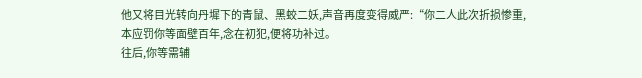他又将目光转向丹墀下的青鼠、黑蛟二妖,声音再度变得威严:“你二人此次折损惨重,本应罚你等面壁百年,念在初犯,便将功补过。
往后,你等需辅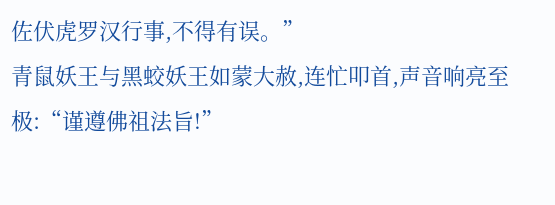佐伏虎罗汉行事,不得有误。”
青鼠妖王与黑蛟妖王如蒙大赦,连忙叩首,声音响亮至极:“谨遵佛祖法旨!”